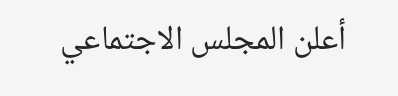أعلن المجلس الاجتماعي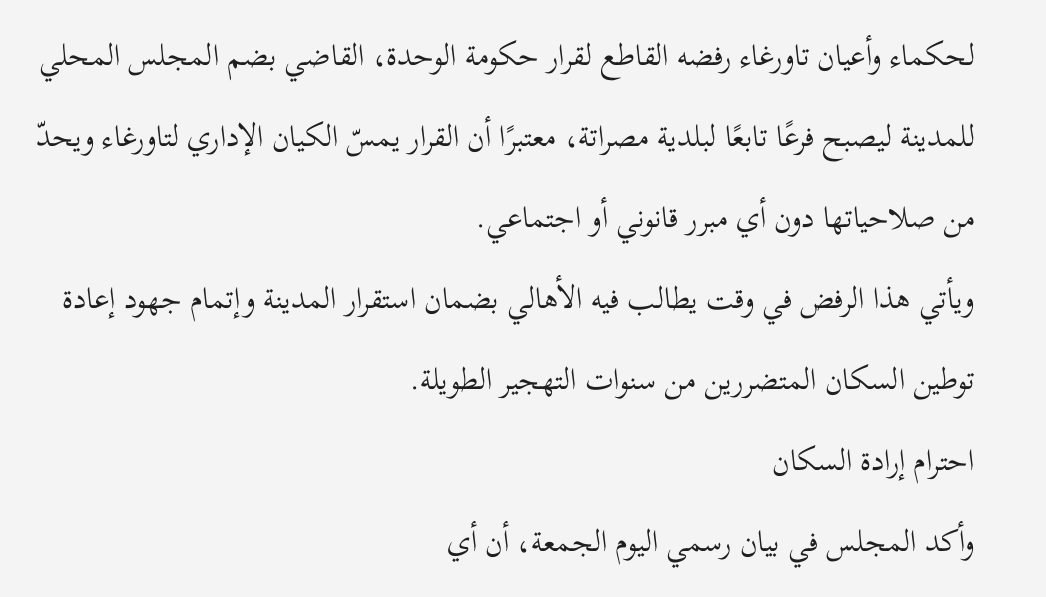لحكماء وأعيان تاورغاء رفضه القاطع لقرار حكومة الوحدة، القاضي بضم المجلس المحلي للمدينة ليصبح فرعًا تابعًا لبلدية مصراتة، معتبرًا أن القرار يمسّ الكيان الإداري لتاورغاء ويحدّ من صلاحياتها دون أي مبرر قانوني أو اجتماعي.
ويأتي هذا الرفض في وقت يطالب فيه الأهالي بضمان استقرار المدينة وإتمام جهود إعادة توطين السكان المتضررين من سنوات التهجير الطويلة.
احترام إرادة السكان
وأكد المجلس في بيان رسمي اليوم الجمعة، أن أي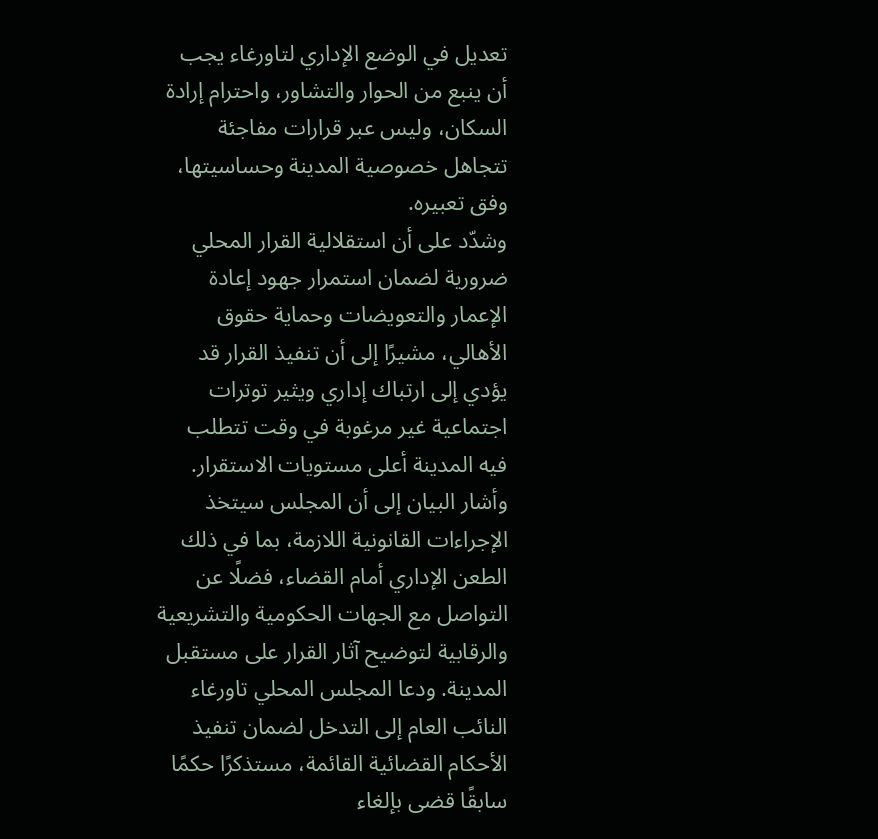تعديل في الوضع الإداري لتاورغاء يجب أن ينبع من الحوار والتشاور، واحترام إرادة السكان، وليس عبر قرارات مفاجئة تتجاهل خصوصية المدينة وحساسيتها، وفق تعبيره.
وشدّد على أن استقلالية القرار المحلي ضرورية لضمان استمرار جهود إعادة الإعمار والتعويضات وحماية حقوق الأهالي، مشيرًا إلى أن تنفيذ القرار قد يؤدي إلى ارتباك إداري ويثير توترات اجتماعية غير مرغوبة في وقت تتطلب فيه المدينة أعلى مستويات الاستقرار.
وأشار البيان إلى أن المجلس سيتخذ الإجراءات القانونية اللازمة، بما في ذلك الطعن الإداري أمام القضاء، فضلًا عن التواصل مع الجهات الحكومية والتشريعية والرقابية لتوضيح آثار القرار على مستقبل المدينة. ودعا المجلس المحلي تاورغاء النائب العام إلى التدخل لضمان تنفيذ الأحكام القضائية القائمة، مستذكرًا حكمًا سابقًا قضى بإلغاء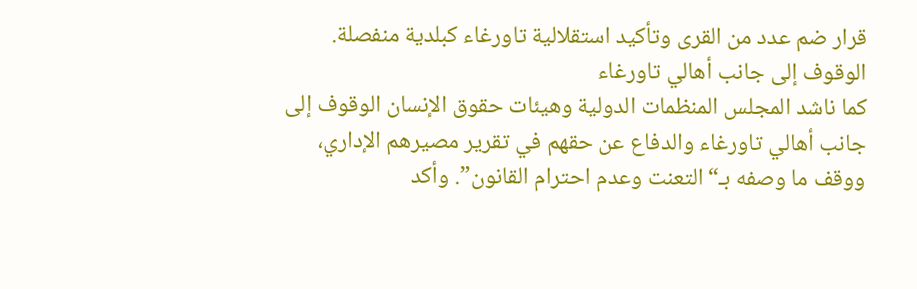قرار ضم عدد من القرى وتأكيد استقلالية تاورغاء كبلدية منفصلة.
الوقوف إلى جانب أهالي تاورغاء
كما ناشد المجلس المنظمات الدولية وهيئات حقوق الإنسان الوقوف إلى جانب أهالي تاورغاء والدفاع عن حقهم في تقرير مصيرهم الإداري، ووقف ما وصفه بـ“التعنت وعدم احترام القانون”. وأكد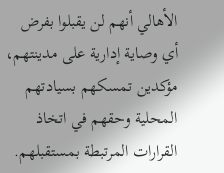الأهالي أنهم لن يقبلوا بفرض أي وصاية إدارية على مدينتهم، مؤكدين تمسكهم بسيادتهم المحلية وحقهم في اتخاذ القرارات المرتبطة بمستقبلهم.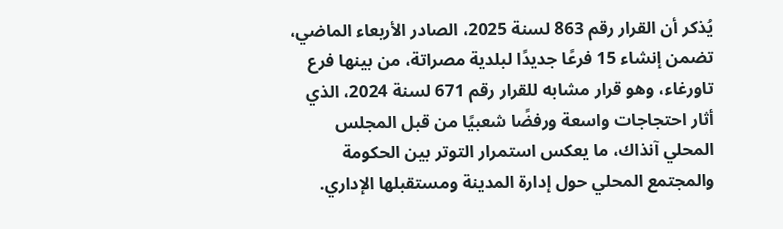يُذكر أن القرار رقم 863 لسنة 2025، الصادر الأربعاء الماضي، تضمن إنشاء 15 فرعًا جديدًا لبلدية مصراتة، من بينها فرع تاورغاء، وهو قرار مشابه للقرار رقم 671 لسنة 2024، الذي أثار احتجاجات واسعة ورفضًا شعبيًا من قبل المجلس المحلي آنذاك، ما يعكس استمرار التوتر بين الحكومة والمجتمع المحلي حول إدارة المدينة ومستقبلها الإداري.